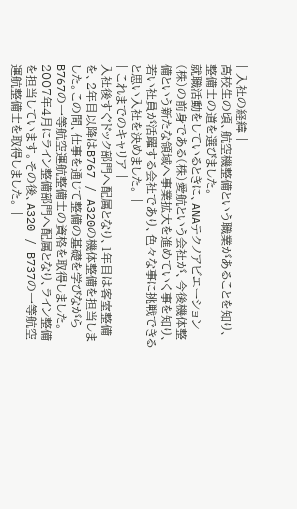| 入社の経緯 |
高校生の頃、航空機整備という職業があることを知り、整備士の道を選びました。
就職活動をしているときに、ANAテクノアビエーション(株)の前身である(株)愛航という会社が、今後機体整備という新たな領域へ事業拡大を進めていく事を知り、若い社員が活躍する会社であり、色々な事に挑戦できると思い入社を決めました。 |
| これまでのキャリア |
入社後すぐドック部門へ配属となり、1年目は客室整備を、2年目以降はB767 / A320の機体整備を担当しました。この間、仕事を通じて整備の基礎を学びながらB767の一等航空運航整備士の資格を取得しました。
2007年4月にライン整備部門へ配属となり、ライン整備を担当しています。その後、A320 / B737の一等航空運航整備士を取得しました。 |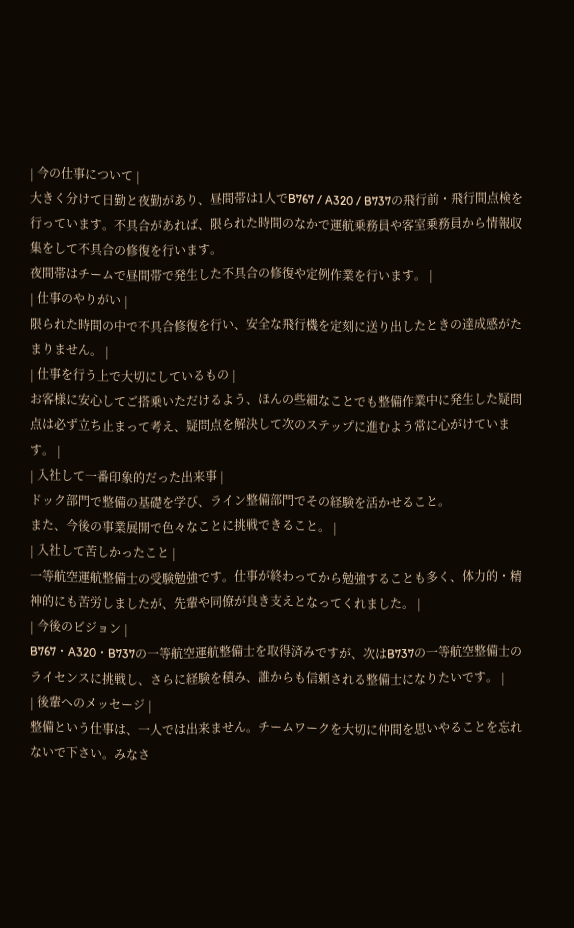| 今の仕事について |
大きく分けて日勤と夜勤があり、昼間帯は1人でB767 / A320 / B737の飛行前・飛行間点検を行っています。不具合があれば、限られた時間のなかで運航乗務員や客室乗務員から情報収集をして不具合の修復を行います。
夜間帯はチームで昼間帯で発生した不具合の修復や定例作業を行います。 |
| 仕事のやりがい |
限られた時間の中で不具合修復を行い、安全な飛行機を定刻に送り出したときの達成感がたまりません。 |
| 仕事を行う上で大切にしているもの |
お客様に安心してご搭乗いただけるよう、ほんの些細なことでも整備作業中に発生した疑問点は必ず立ち止まって考え、疑問点を解決して次のステップに進むよう常に心がけています。 |
| 入社して一番印象的だった出来事 |
ドック部門で整備の基礎を学び、ライン整備部門でその経験を活かせること。
また、今後の事業展開で色々なことに挑戦できること。 |
| 入社して苦しかったこと |
一等航空運航整備士の受験勉強です。仕事が終わってから勉強することも多く、体力的・精神的にも苦労しましたが、先輩や同僚が良き支えとなってくれました。 |
| 今後のビジョン |
B767・A320・B737の一等航空運航整備士を取得済みですが、次はB737の一等航空整備士のライセンスに挑戦し、さらに経験を積み、誰からも信頼される整備士になりたいです。 |
| 後輩へのメッセージ |
整備という仕事は、一人では出来ません。チームワークを大切に仲間を思いやることを忘れないで下さい。みなさ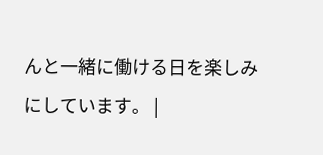んと一緒に働ける日を楽しみにしています。 |